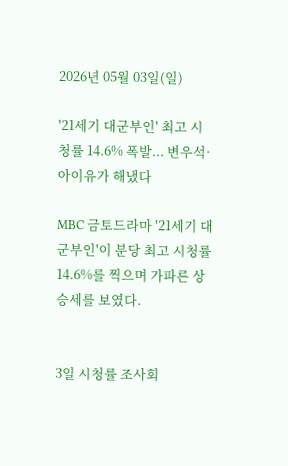2026년 05월 03일(일)

'21세기 대군부인' 최고 시청률 14.6% 폭발... 변우석·아이유가 해냈다

MBC 금토드라마 '21세기 대군부인'이 분당 최고 시청률 14.6%를 찍으며 가파른 상승세를 보였다.


3일 시청률 조사회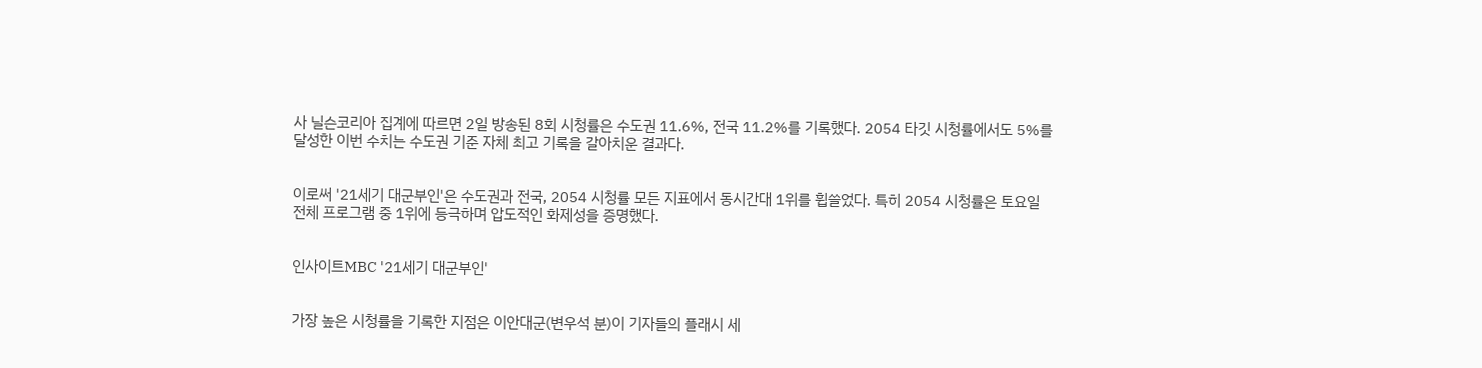사 닐슨코리아 집계에 따르면 2일 방송된 8회 시청률은 수도권 11.6%, 전국 11.2%를 기록했다. 2054 타깃 시청률에서도 5%를 달성한 이번 수치는 수도권 기준 자체 최고 기록을 갈아치운 결과다.


이로써 '21세기 대군부인'은 수도권과 전국, 2054 시청률 모든 지표에서 동시간대 1위를 휩쓸었다. 특히 2054 시청률은 토요일 전체 프로그램 중 1위에 등극하며 압도적인 화제성을 증명했다.


인사이트MBC '21세기 대군부인'


가장 높은 시청률을 기록한 지점은 이안대군(변우석 분)이 기자들의 플래시 세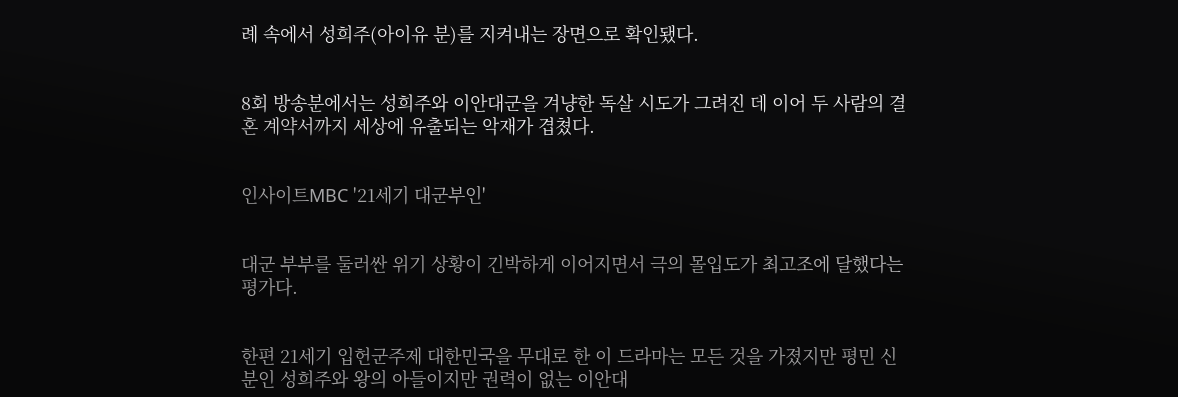례 속에서 성희주(아이유 분)를 지켜내는 장면으로 확인됐다.


8회 방송분에서는 성희주와 이안대군을 겨냥한 독살 시도가 그려진 데 이어 두 사람의 결혼 계약서까지 세상에 유출되는 악재가 겹쳤다.


인사이트MBC '21세기 대군부인'


대군 부부를 둘러싼 위기 상황이 긴박하게 이어지면서 극의 몰입도가 최고조에 달했다는 평가다.


한편 21세기 입헌군주제 대한민국을 무대로 한 이 드라마는 모든 것을 가졌지만 평민 신분인 성희주와 왕의 아들이지만 권력이 없는 이안대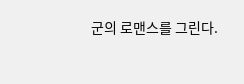군의 로맨스를 그린다.